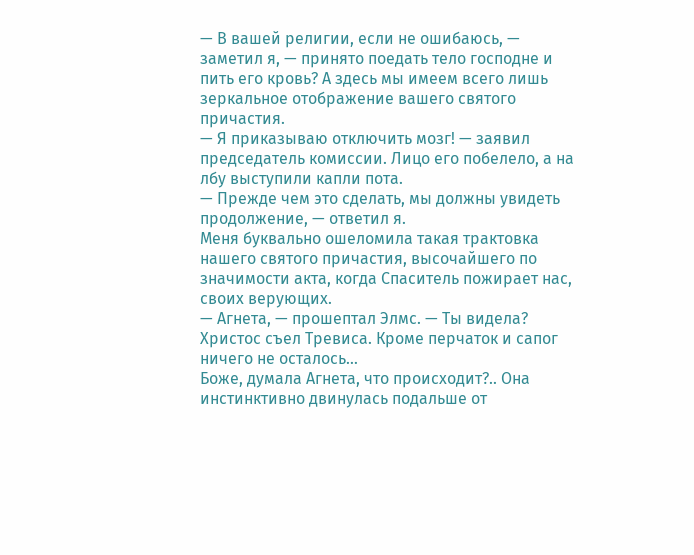— В вашей религии, если не ошибаюсь, — заметил я, — принято поедать тело господне и пить его кровь? А здесь мы имеем всего лишь зеркальное отображение вашего святого причастия.
— Я приказываю отключить мозг! — заявил председатель комиссии. Лицо его побелело, а на лбу выступили капли пота.
— Прежде чем это сделать, мы должны увидеть продолжение, — ответил я.
Меня буквально ошеломила такая трактовка нашего святого причастия, высочайшего по значимости акта, когда Спаситель пожирает нас, своих верующих.
— Агнета, — прошептал Элмс. — Ты видела? Христос съел Тревиса. Кроме перчаток и сапог ничего не осталось…
Боже, думала Агнета, что происходит?.. Она инстинктивно двинулась подальше от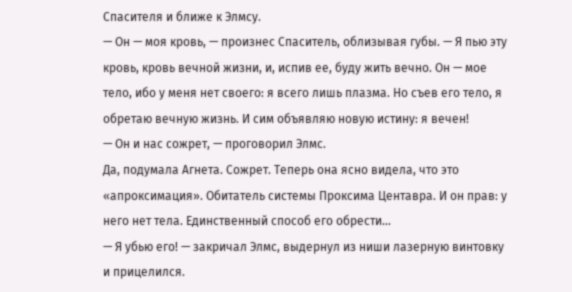Спасителя и ближе к Элмсу.
— Он — моя кровь, — произнес Спаситель, облизывая губы. — Я пью эту кровь, кровь вечной жизни, и, испив ее, буду жить вечно. Он — мое тело, ибо у меня нет своего: я всего лишь плазма. Но съев его тело, я обретаю вечную жизнь. И сим объявляю новую истину: я вечен!
— Он и нас сожрет, — проговорил Элмс.
Да, подумала Агнета. Сожрет. Теперь она ясно видела, что это «апроксимация». Обитатель системы Проксима Центавра. И он прав: у него нет тела. Единственный способ его обрести…
— Я убью его! — закричал Элмс, выдернул из ниши лазерную винтовку и прицелился.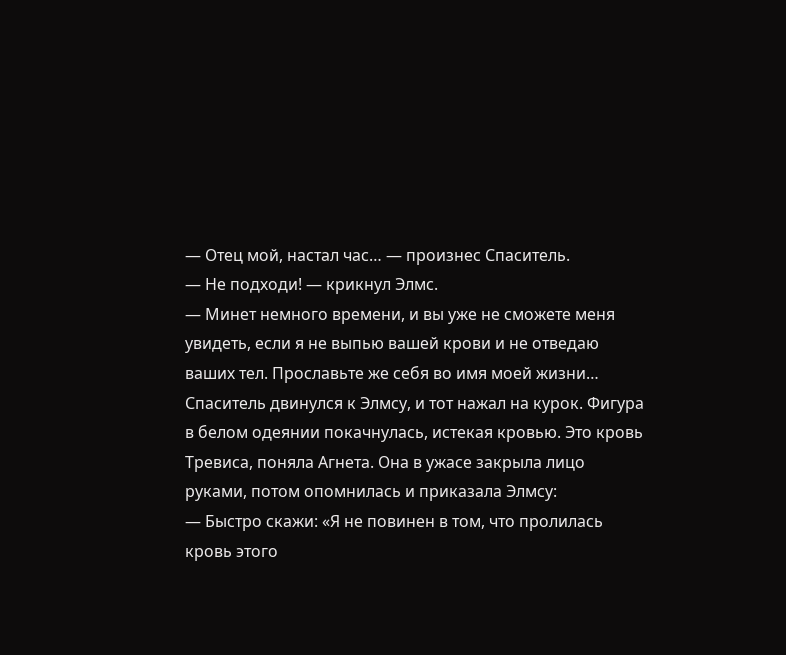— Отец мой, настал час… — произнес Спаситель.
— Не подходи! — крикнул Элмс.
— Минет немного времени, и вы уже не сможете меня увидеть, если я не выпью вашей крови и не отведаю ваших тел. Прославьте же себя во имя моей жизни…
Спаситель двинулся к Элмсу, и тот нажал на курок. Фигура в белом одеянии покачнулась, истекая кровью. Это кровь Тревиса, поняла Агнета. Она в ужасе закрыла лицо руками, потом опомнилась и приказала Элмсу:
— Быстро скажи: «Я не повинен в том, что пролилась кровь этого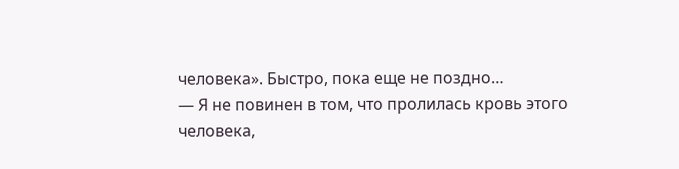человека». Быстро, пока еще не поздно…
— Я не повинен в том, что пролилась кровь этого человека,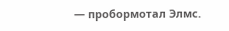— пробормотал Элмс.